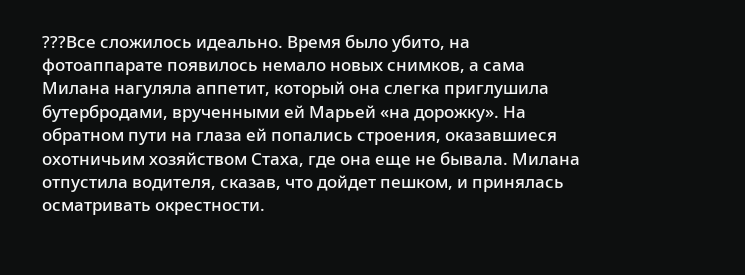???Все сложилось идеально. Время было убито, на фотоаппарате появилось немало новых снимков, а сама Милана нагуляла аппетит, который она слегка приглушила бутербродами, врученными ей Марьей «на дорожку». На обратном пути на глаза ей попались строения, оказавшиеся охотничьим хозяйством Стаха, где она еще не бывала. Милана отпустила водителя, сказав, что дойдет пешком, и принялась осматривать окрестности.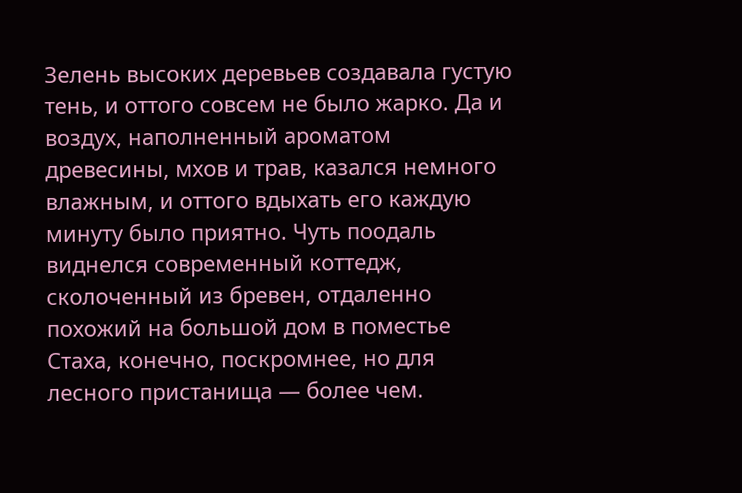Зелень высоких деревьев создавала густую тень, и оттого совсем не было жарко. Да и воздух, наполненный ароматом древесины, мхов и трав, казался немного влажным, и оттого вдыхать его каждую минуту было приятно. Чуть поодаль виднелся современный коттедж, сколоченный из бревен, отдаленно похожий на большой дом в поместье Стаха, конечно, поскромнее, но для лесного пристанища — более чем.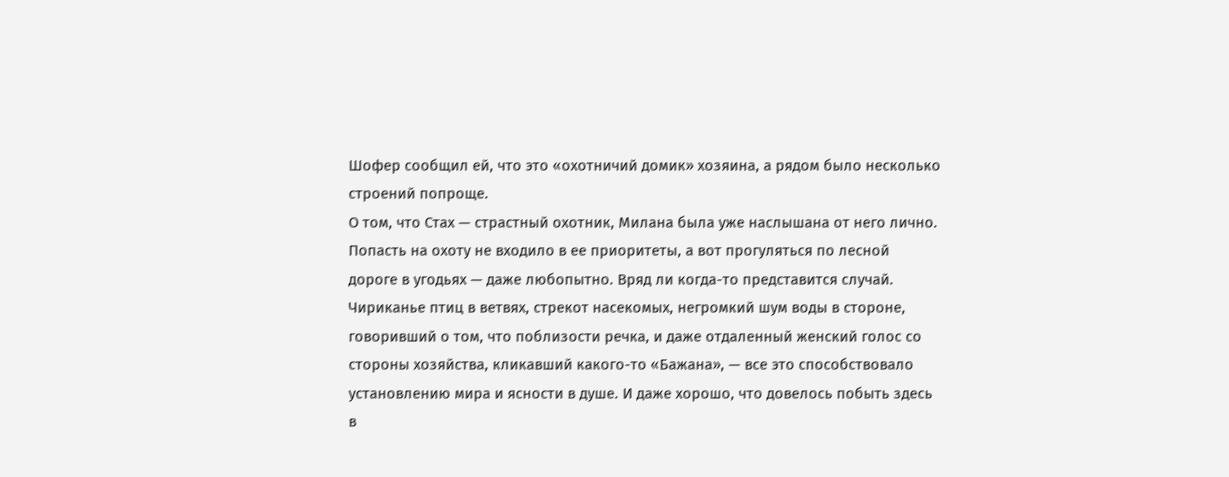Шофер сообщил ей, что это «охотничий домик» хозяина, а рядом было несколько строений попроще.
О том, что Стах — страстный охотник, Милана была уже наслышана от него лично. Попасть на охоту не входило в ее приоритеты, а вот прогуляться по лесной дороге в угодьях — даже любопытно. Вряд ли когда-то представится случай.
Чириканье птиц в ветвях, стрекот насекомых, негромкий шум воды в стороне, говоривший о том, что поблизости речка, и даже отдаленный женский голос со стороны хозяйства, кликавший какого-то «Бажана», — все это способствовало установлению мира и ясности в душе. И даже хорошо, что довелось побыть здесь в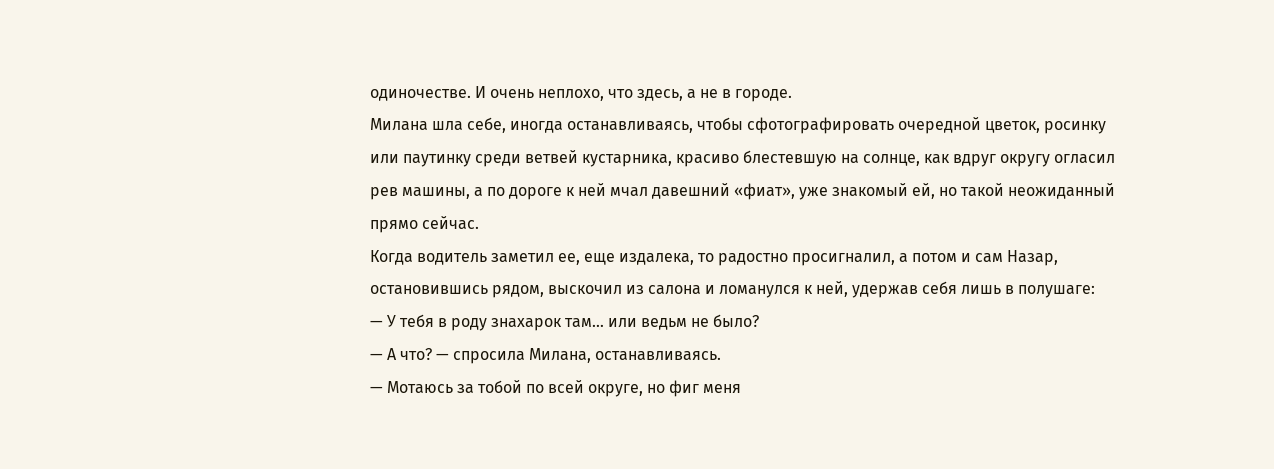одиночестве. И очень неплохо, что здесь, а не в городе.
Милана шла себе, иногда останавливаясь, чтобы сфотографировать очередной цветок, росинку или паутинку среди ветвей кустарника, красиво блестевшую на солнце, как вдруг округу огласил рев машины, а по дороге к ней мчал давешний «фиат», уже знакомый ей, но такой неожиданный прямо сейчас.
Когда водитель заметил ее, еще издалека, то радостно просигналил, а потом и сам Назар, остановившись рядом, выскочил из салона и ломанулся к ней, удержав себя лишь в полушаге:
— У тебя в роду знахарок там… или ведьм не было?
— А что? — спросила Милана, останавливаясь.
— Мотаюсь за тобой по всей округе, но фиг меня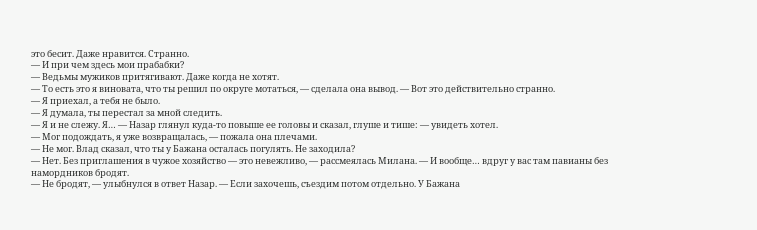это бесит. Даже нравится. Странно.
— И при чем здесь мои прабабки?
— Ведьмы мужиков притягивают. Даже когда не хотят.
— То есть это я виновата, что ты решил по округе мотаться, — сделала она вывод. — Вот это действительно странно.
— Я приехал, а тебя не было.
— Я думала, ты перестал за мной следить.
— Я и не слежу. Я… — Назар глянул куда-то повыше ее головы и сказал, глуше и тише: — увидеть хотел.
— Мог подождать, я уже возвращалась, — пожала она плечами.
— Не мог. Влад сказал, что ты у Бажана осталась погулять. Не заходила?
— Нет. Без приглашения в чужое хозяйство — это невежливо, — рассмеялась Милана. — И вообще… вдруг у вас там павианы без намордников бродят.
— Не бродят, — улыбнулся в ответ Назар. — Если захочешь, съездим потом отдельно. У Бажана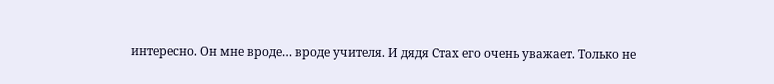интересно. Он мне вроде… вроде учителя. И дядя Стах его очень уважает. Только не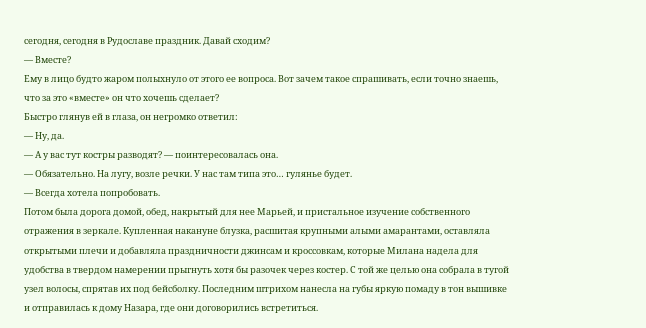сегодня, сегодня в Рудославе праздник. Давай сходим?
— Вместе?
Ему в лицо будто жаром полыхнуло от этого ее вопроса. Вот зачем такое спрашивать, если точно знаешь, что за это «вместе» он что хочешь сделает?
Быстро глянув ей в глаза, он негромко ответил:
— Ну, да.
— А у вас тут костры разводят? — поинтересовалась она.
— Обязательно. На лугу, возле речки. У нас там типа это… гулянье будет.
— Всегда хотела попробовать.
Потом была дорога домой, обед, накрытый для нее Марьей, и пристальное изучение собственного отражения в зеркале. Купленная накануне блузка, расшитая крупными алыми амарантами, оставляла открытыми плечи и добавляла праздничности джинсам и кроссовкам, которые Милана надела для удобства в твердом намерении прыгнуть хотя бы разочек через костер. С той же целью она собрала в тугой узел волосы, спрятав их под бейсболку. Последним штрихом нанесла на губы яркую помаду в тон вышивке и отправилась к дому Назара, где они договорились встретиться.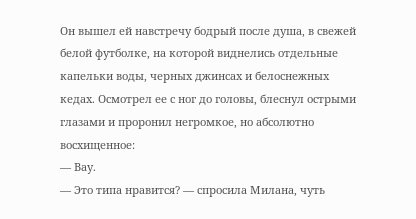Он вышел ей навстречу бодрый после душа, в свежей белой футболке, на которой виднелись отдельные капельки воды, черных джинсах и белоснежных кедах. Осмотрел ее с ног до головы, блеснул острыми глазами и проронил негромкое, но абсолютно восхищенное:
— Вау.
— Это типа нравится? — спросила Милана, чуть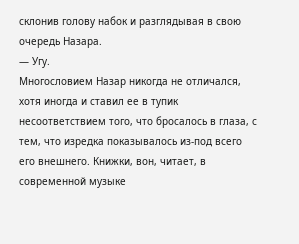склонив голову набок и разглядывая в свою очередь Назара.
— Угу.
Многословием Назар никогда не отличался, хотя иногда и ставил ее в тупик несоответствием того, что бросалось в глаза, с тем, что изредка показывалось из-под всего его внешнего. Книжки, вон, читает, в современной музыке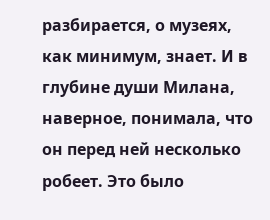разбирается, о музеях, как минимум, знает. И в глубине души Милана, наверное, понимала, что он перед ней несколько робеет. Это было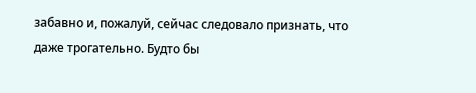забавно и, пожалуй, сейчас следовало признать, что даже трогательно. Будто бы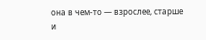она в чем-то — взрослее, старше и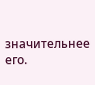значительнее его.